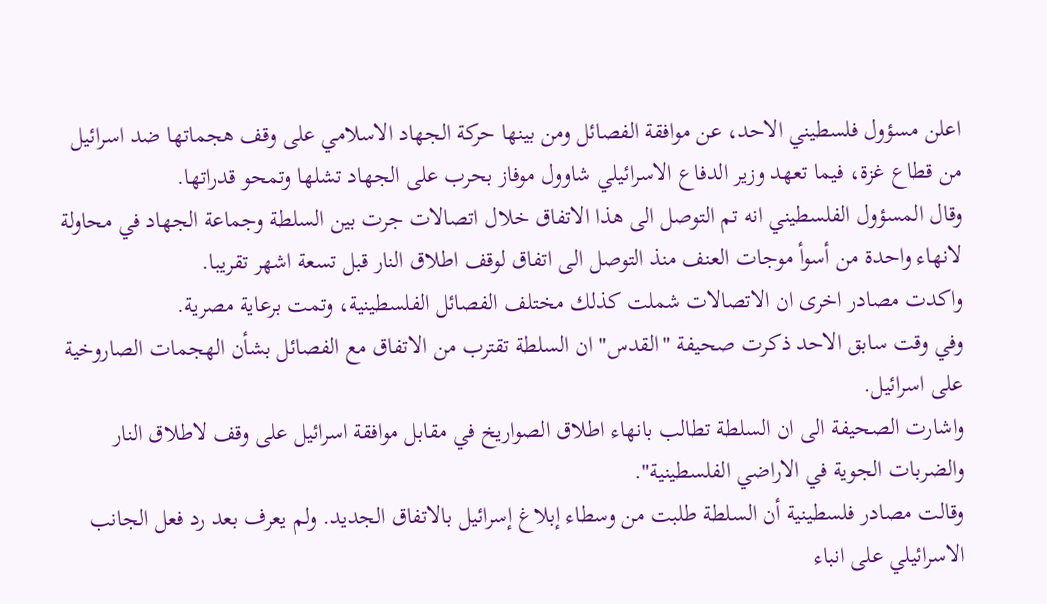اعلن مسؤول فلسطيني الاحد، عن موافقة الفصائل ومن بينها حركة الجهاد الاسلامي على وقف هجماتها ضد اسرائيل من قطاع غزة، فيما تعهد وزير الدفاع الاسرائيلي شاوول موفاز بحرب على الجهاد تشلها وتمحو قدراتها.
وقال المسؤول الفلسطيني انه تم التوصل الى هذا الاتفاق خلال اتصالات جرت بين السلطة وجماعة الجهاد في محاولة لانهاء واحدة من أسوأ موجات العنف منذ التوصل الى اتفاق لوقف اطلاق النار قبل تسعة اشهر تقريبا.
واكدت مصادر اخرى ان الاتصالات شملت كذلك مختلف الفصائل الفلسطينية، وتمت برعاية مصرية.
وفي وقت سابق الاحد ذكرت صحيفة "القدس" ان السلطة تقترب من الاتفاق مع الفصائل بشأن الهجمات الصاروخية على اسرائيل.
واشارت الصحيفة الى ان السلطة تطالب بانهاء اطلاق الصواريخ في مقابل موافقة اسرائيل على وقف لاطلاق النار والضربات الجوية في الاراضي الفلسطينية".
وقالت مصادر فلسطينية أن السلطة طلبت من وسطاء إبلاغ إسرائيل بالاتفاق الجديد. ولم يعرف بعد رد فعل الجانب الاسرائيلي على انباء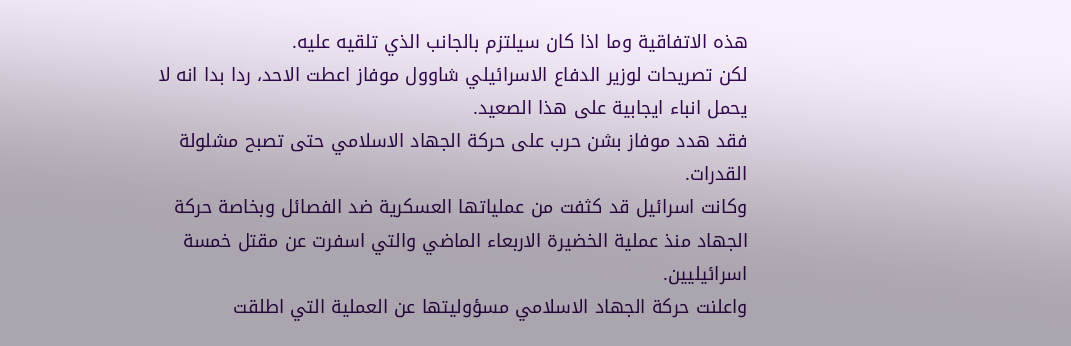هذه الاتفاقية وما اذا كان سيلتزم بالجانب الذي تلقيه عليه.
لكن تصريحات لوزير الدفاع الاسرائيلي شاوول موفاز اعطت الاحد، ردا بدا انه لا يحمل انباء ايجابية على هذا الصعيد.
فقد هدد موفاز بشن حرب على حركة الجهاد الاسلامي حتى تصبح مشلولة القدرات.
وكانت اسرائيل قد كثفت من عملياتها العسكرية ضد الفصائل وبخاصة حركة الجهاد منذ عملية الخضيرة الاربعاء الماضي والتي اسفرت عن مقتل خمسة اسرائيليين.
واعلنت حركة الجهاد الاسلامي مسؤوليتها عن العملية التي اطلقت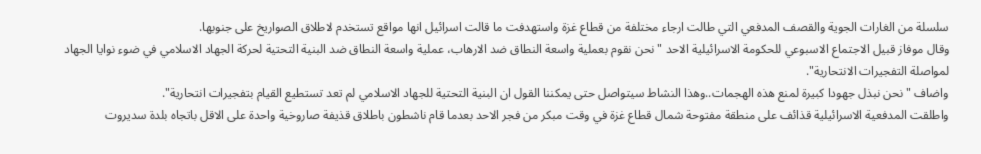سلسلة من الغارات الجوية والقصف المدفعي التي طالت ارجاء مختلفة من قطاع غزة واستهدفت ما قالت اسرائيل انها مواقع تستخدم لاطلاق الصواريخ على جنوبها.
وقال موفاز قبيل الاجتماع الاسبوعي للحكومة الاسرائيلية الاحد "نحن نقوم بعملية واسعة النطاق ضد الارهاب، عملية واسعة النطاق ضد البنية التحتية لحركة الجهاد الاسلامي في ضوء نوايا الجهاد لمواصلة التفجيرات الانتحارية".
واضاف "نحن نبذل جهودا كبيرة لمنع هذه الهجمات..وهذا النشاط سيتواصل حتى يمكننا القول ان البنية التحتية للجهاد الاسلامي لم تعد تستطيع القيام بتفجيرات انتحارية".
واطلقت المدفعية الاسرائيلية قذائف على منطقة مفتوحة شمال قطاع غزة في وقت مبكر من فجر الاحد بعدما قام ناشطون باطلاق قذيفة صاروخية واحدة على الاقل باتجاه بلدة سديروت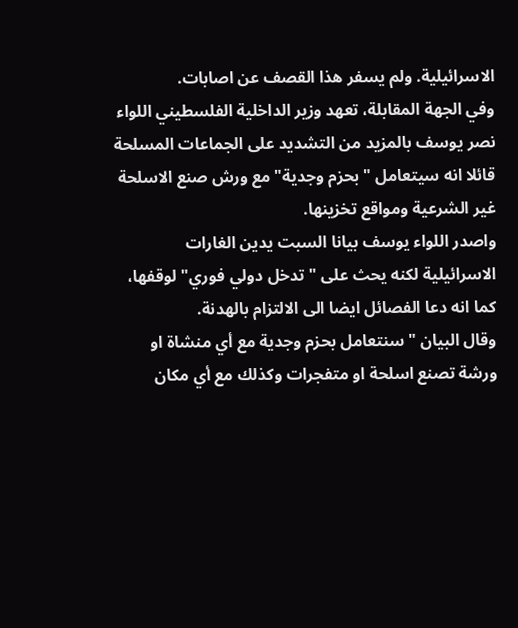الاسرائيلية. ولم يسفر هذا القصف عن اصابات.
وفي الجهة المقابلة، تعهد وزير الداخلية الفلسطيني اللواء نصر يوسف بالمزيد من التشديد على الجماعات المسلحة قائلا انه سيتعامل "بحزم وجدية" مع ورش صنع الاسلحة غير الشرعية ومواقع تخزينها.
واصدر اللواء يوسف بيانا السبت يدين الغارات الاسرائيلية لكنه يحث على "تدخل دولي فوري" لوقفها، كما انه دعا الفصائل ايضا الى الالتزام بالهدنة.
وقال البيان "سنتعامل بحزم وجدية مع أي منشاة او ورشة تصنع اسلحة او متفجرات وكذلك مع أي مكان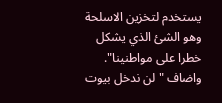يستخدم لتخزين الاسلحة وهو الشئ الذي يشكل خطرا على مواطنينا".
واضاف "لن ندخل بيوت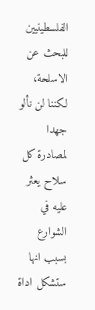الفلسطينيين للبحث عن الاسلحة، لكننا لن نألو جهدا لمصادرة كل سلاح يعثر عليه في الشوارع بسبب انها ستشكل اداة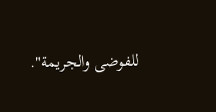للفوضى والجريمة".